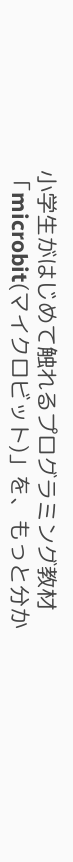小学生がはじめて触れるプログラミング教材「microbit(マイクロビット)」を、もっと分か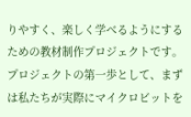りやすく、楽しく学べるようにするための教材制作プロジェクトです。 プロジェクトの第一歩として、まずは私たちが実際にマイクロビットを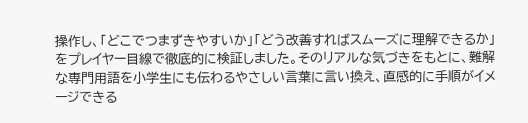操作し、「どこでつまずきやすいか」「どう改善すればスムーズに理解できるか」をプレイヤー目線で徹底的に検証しました。そのリアルな気づきをもとに、難解な専門用語を小学生にも伝わるやさしい言葉に言い換え、直感的に手順がイメージできる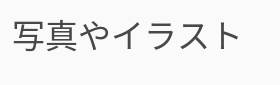写真やイラスト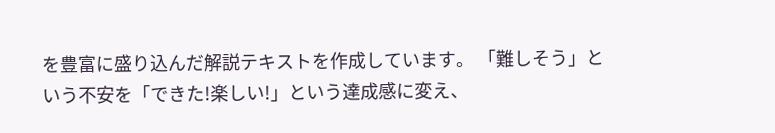を豊富に盛り込んだ解説テキストを作成しています。 「難しそう」という不安を「できた!楽しい!」という達成感に変え、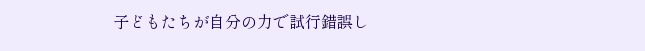子どもたちが自分の力で試行錯誤し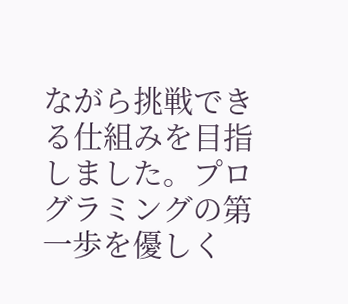ながら挑戦できる仕組みを目指しました。プログラミングの第一歩を優しく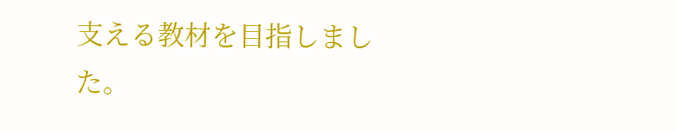支える教材を目指しました。